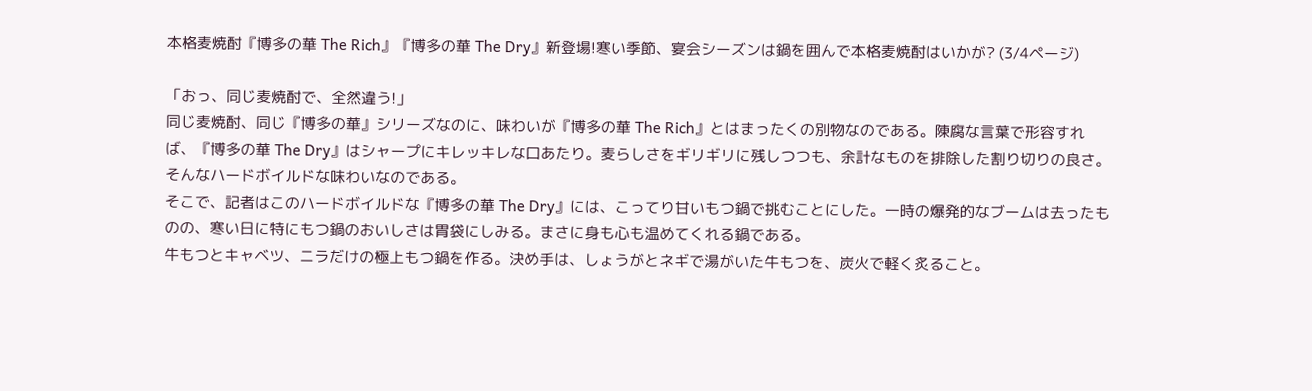本格麦焼酎『博多の華 The Rich』『博多の華 The Dry』新登場!寒い季節、宴会シーズンは鍋を囲んで本格麦焼酎はいかが? (3/4ページ)

「おっ、同じ麦焼酎で、全然違う!」
同じ麦焼酎、同じ『博多の華』シリーズなのに、味わいが『博多の華 The Rich』とはまったくの別物なのである。陳腐な言葉で形容すれば、『博多の華 The Dry』はシャープにキレッキレな口あたり。麦らしさをギリギリに残しつつも、余計なものを排除した割り切りの良さ。そんなハードボイルドな味わいなのである。
そこで、記者はこのハードボイルドな『博多の華 The Dry』には、こってり甘いもつ鍋で挑むことにした。一時の爆発的なブームは去ったものの、寒い日に特にもつ鍋のおいしさは胃袋にしみる。まさに身も心も温めてくれる鍋である。
牛もつとキャベツ、ニラだけの極上もつ鍋を作る。決め手は、しょうがとネギで湯がいた牛もつを、炭火で軽く炙ること。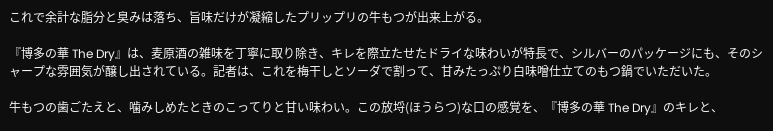これで余計な脂分と臭みは落ち、旨味だけが凝縮したプリップリの牛もつが出来上がる。

『博多の華 The Dry』は、麦原酒の雑味を丁寧に取り除き、キレを際立たせたドライな味わいが特長で、シルバーのパッケージにも、そのシャープな雰囲気が醸し出されている。記者は、これを梅干しとソーダで割って、甘みたっぷり白味噌仕立てのもつ鍋でいただいた。

牛もつの歯ごたえと、噛みしめたときのこってりと甘い味わい。この放埒(ほうらつ)な口の感覚を、『博多の華 The Dry』のキレと、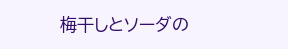梅干しとソーダの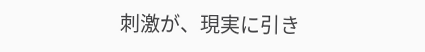刺激が、現実に引き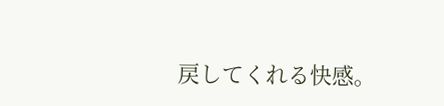戻してくれる快感。